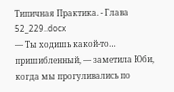Типичная Практика. - Глава 52_229..docx
— Ты ходишь какой-то… пришибленный, — заметила Юби, когда мы прогуливались по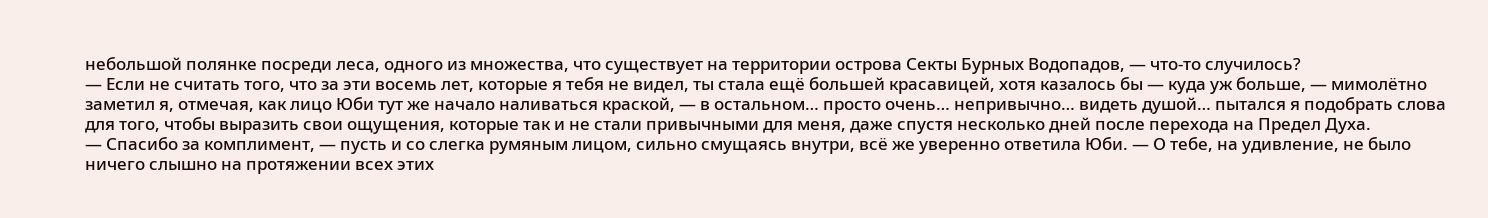небольшой полянке посреди леса, одного из множества, что существует на территории острова Секты Бурных Водопадов, — что-то случилось?
— Если не считать того, что за эти восемь лет, которые я тебя не видел, ты стала ещё большей красавицей, хотя казалось бы — куда уж больше, — мимолётно заметил я, отмечая, как лицо Юби тут же начало наливаться краской, — в остальном… просто очень… непривычно… видеть душой… пытался я подобрать слова для того, чтобы выразить свои ощущения, которые так и не стали привычными для меня, даже спустя несколько дней после перехода на Предел Духа.
— Спасибо за комплимент, — пусть и со слегка румяным лицом, сильно смущаясь внутри, всё же уверенно ответила Юби. — О тебе, на удивление, не было ничего слышно на протяжении всех этих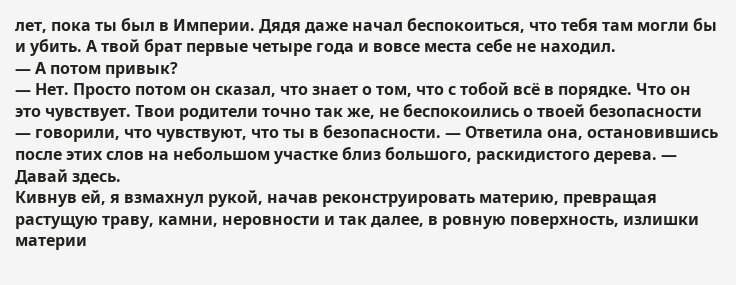лет, пока ты был в Империи. Дядя даже начал беспокоиться, что тебя там могли бы и убить. А твой брат первые четыре года и вовсе места себе не находил.
— А потом привык?
— Нет. Просто потом он сказал, что знает о том, что с тобой всё в порядке. Что он это чувствует. Твои родители точно так же, не беспокоились о твоей безопасности — говорили, что чувствуют, что ты в безопасности. — Ответила она, остановившись после этих слов на небольшом участке близ большого, раскидистого дерева. — Давай здесь.
Кивнув ей, я взмахнул рукой, начав реконструировать материю, превращая растущую траву, камни, неровности и так далее, в ровную поверхность, излишки материи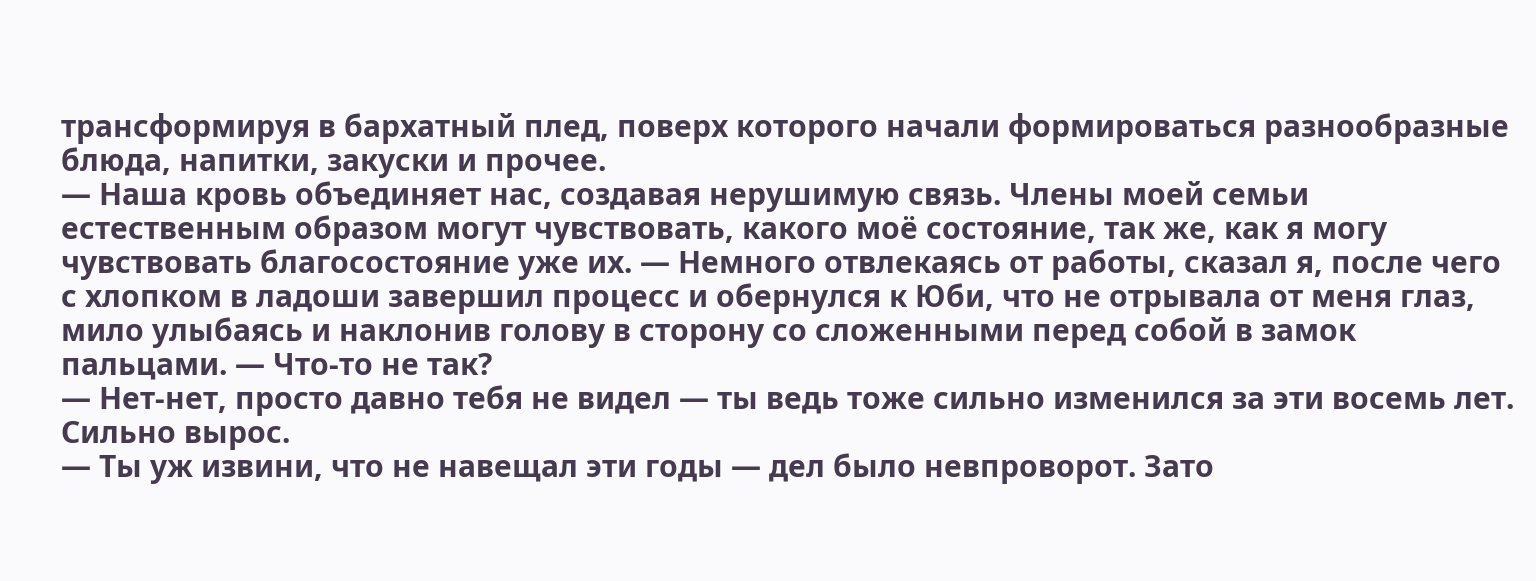трансформируя в бархатный плед, поверх которого начали формироваться разнообразные блюда, напитки, закуски и прочее.
— Наша кровь объединяет нас, создавая нерушимую связь. Члены моей семьи естественным образом могут чувствовать, какого моё состояние, так же, как я могу чувствовать благосостояние уже их. — Немного отвлекаясь от работы, сказал я, после чего с хлопком в ладоши завершил процесс и обернулся к Юби, что не отрывала от меня глаз, мило улыбаясь и наклонив голову в сторону со сложенными перед собой в замок пальцами. — Что-то не так?
— Нет-нет, просто давно тебя не видел — ты ведь тоже сильно изменился за эти восемь лет. Сильно вырос.
— Ты уж извини, что не навещал эти годы — дел было невпроворот. Зато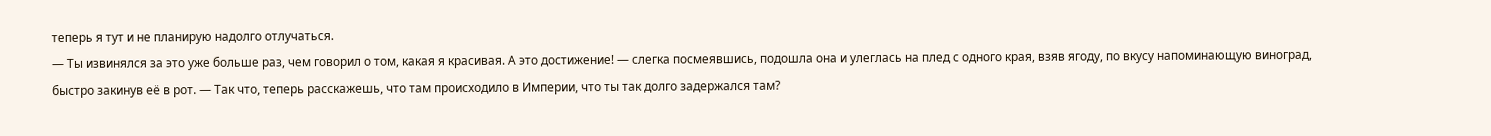теперь я тут и не планирую надолго отлучаться.
— Ты извинялся за это уже больше раз, чем говорил о том, какая я красивая. А это достижение! — слегка посмеявшись, подошла она и улеглась на плед с одного края, взяв ягоду, по вкусу напоминающую виноград, быстро закинув её в рот. — Так что, теперь расскажешь, что там происходило в Империи, что ты так долго задержался там?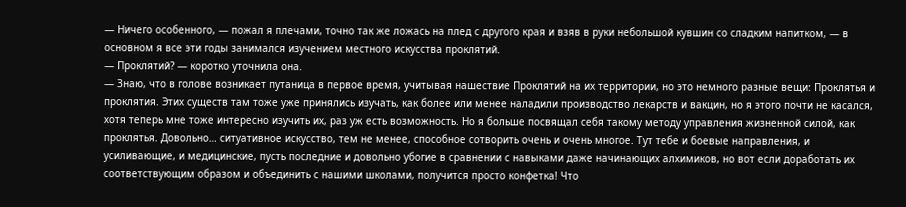— Ничего особенного, — пожал я плечами, точно так же ложась на плед с другого края и взяв в руки небольшой кувшин со сладким напитком, — в основном я все эти годы занимался изучением местного искусства проклятий.
— Проклятий? — коротко уточнила она.
— Знаю, что в голове возникает путаница в первое время, учитывая нашествие Проклятий на их территории, но это немного разные вещи: Проклятья и проклятия. Этих существ там тоже уже принялись изучать, как более или менее наладили производство лекарств и вакцин, но я этого почти не касался, хотя теперь мне тоже интересно изучить их, раз уж есть возможность. Но я больше посвящал себя такому методу управления жизненной силой, как проклятья. Довольно… ситуативное искусство, тем не менее, способное сотворить очень и очень многое. Тут тебе и боевые направления, и усиливающие, и медицинские, пусть последние и довольно убогие в сравнении с навыками даже начинающих алхимиков, но вот если доработать их соответствующим образом и объединить с нашими школами, получится просто конфетка! Что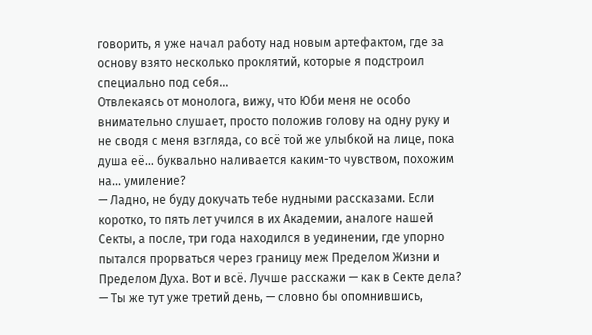говорить, я уже начал работу над новым артефактом, где за основу взято несколько проклятий, которые я подстроил специально под себя…
Отвлекаясь от монолога, вижу, что Юби меня не особо внимательно слушает, просто положив голову на одну руку и не сводя с меня взгляда, со всё той же улыбкой на лице, пока душа её… буквально наливается каким-то чувством, похожим на… умиление?
— Ладно, не буду докучать тебе нудными рассказами. Если коротко, то пять лет учился в их Академии, аналоге нашей Секты, а после, три года находился в уединении, где упорно пытался прорваться через границу меж Пределом Жизни и Пределом Духа. Вот и всё. Лучше расскажи — как в Секте дела?
— Ты же тут уже третий день, — словно бы опомнившись,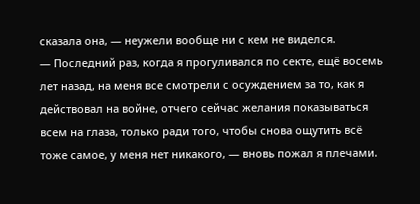сказала она, — неужели вообще ни с кем не виделся.
— Последний раз, когда я прогуливался по секте, ещё восемь лет назад, на меня все смотрели с осуждением за то, как я действовал на войне, отчего сейчас желания показываться всем на глаза, только ради того, чтобы снова ощутить всё тоже самое, у меня нет никакого, — вновь пожал я плечами.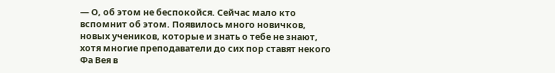— О, об этом не беспокойся. Сейчас мало кто вспомнит об этом. Появилось много новичков, новых учеников, которые и знать о тебе не знают, хотя многие преподаватели до сих пор ставят некого Фа Вея в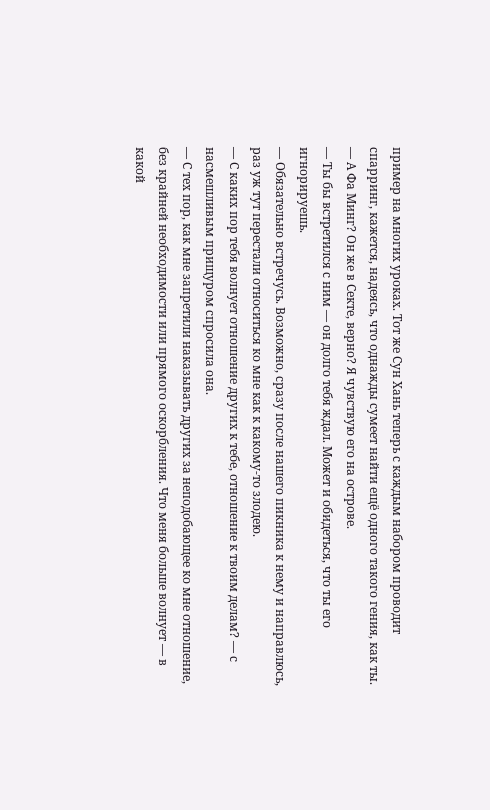пример на многих уроках. Тот же Сун Хань теперь с каждым набором проводит спарринг, кажется, надеясь, что однажды сумеет найти ещё одного такого гения, как ты.
— А Фа Минг? Он же в Секте, верно? Я чувствую его на острове.
— Ты бы встретился с ним — он долго тебя ждал. Может и обидеться, что ты его игнорируешь.
— Обязательно встречусь. Возможно, сразу после нашего пикника к нему и направлюсь, раз уж тут перестали относиться ко мне как к какому-то злодею.
— С каких пор тебя волнует отношение других к тебе, отношение к твоим делам? — с насмешливым прищуром спросила она.
— С тех пор, как мне запретили наказывать других за неподобающее ко мне отношение, без крайней необходимости или прямого оскорбления. Что меня больше волнует — в какой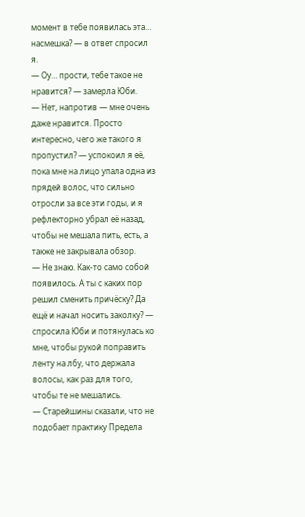момент в тебе появилась эта… насмешка? — в ответ спросил я.
— Оу… прости, тебе такое не нравится? — замерла Юби.
— Нет, напротив — мне очень даже нравится. Просто интересно, чего же такого я пропустил? — успокоил я её, пока мне на лицо упала одна из прядей волос, что сильно отросли за все эти годы, и я рефлекторно убрал её назад, чтобы не мешала пить, есть, а также не закрывала обзор.
— Не знаю. Как-то само собой появилось. А ты с каких пор решил сменить причёску? Да ещё и начал носить заколку? — спросила Юби и потянулась ко мне, чтобы рукой поправить ленту на лбу, что держала волосы, как раз для того, чтобы те не мешались.
— Старейшины сказали, что не подобает практику Предела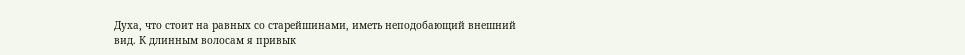Духа, что стоит на равных со старейшинами, иметь неподобающий внешний вид. К длинным волосам я привык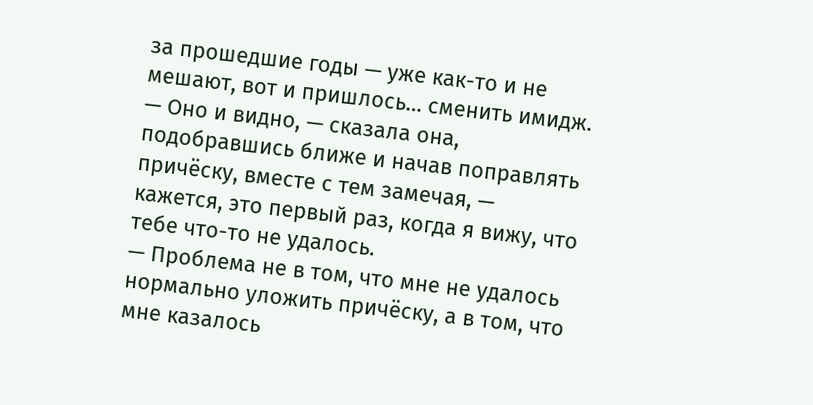за прошедшие годы — уже как-то и не мешают, вот и пришлось… сменить имидж.
— Оно и видно, — сказала она, подобравшись ближе и начав поправлять причёску, вместе с тем замечая, — кажется, это первый раз, когда я вижу, что тебе что-то не удалось.
— Проблема не в том, что мне не удалось нормально уложить причёску, а в том, что мне казалось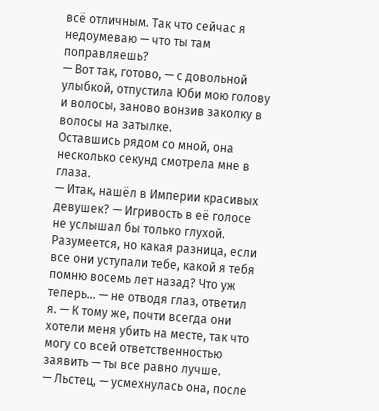всё отличным. Так что сейчас я недоумеваю — что ты там поправляешь?
— Вот так, готово, — с довольной улыбкой, отпустила Юби мою голову и волосы, заново вонзив заколку в волосы на затылке.
Оставшись рядом со мной, она несколько секунд смотрела мне в глаза.
— Итак, нашёл в Империи красивых девушек? — Игривость в её голосе не услышал бы только глухой.
Разумеется, но какая разница, если все они уступали тебе, какой я тебя помню восемь лет назад? Что уж теперь… — не отводя глаз, ответил я. — К тому же, почти всегда они хотели меня убить на месте, так что могу со всей ответственностью заявить — ты все равно лучше.
— Льстец, — усмехнулась она, после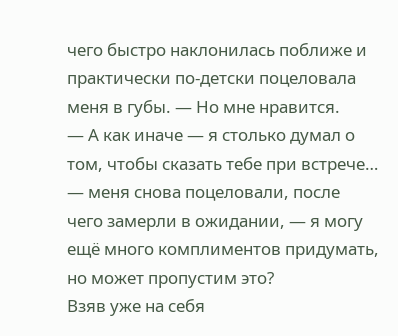чего быстро наклонилась поближе и практически по-детски поцеловала меня в губы. — Но мне нравится.
— А как иначе — я столько думал о том, чтобы сказать тебе при встрече… — меня снова поцеловали, после чего замерли в ожидании, — я могу ещё много комплиментов придумать, но может пропустим это?
Взяв уже на себя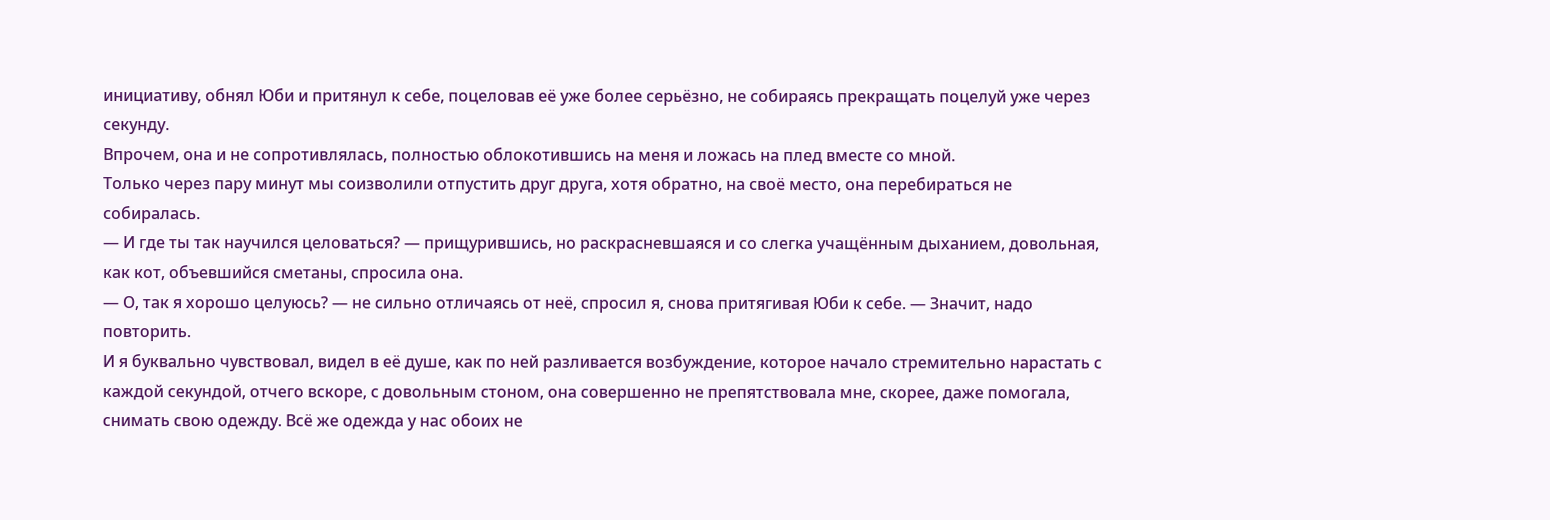инициативу, обнял Юби и притянул к себе, поцеловав её уже более серьёзно, не собираясь прекращать поцелуй уже через секунду.
Впрочем, она и не сопротивлялась, полностью облокотившись на меня и ложась на плед вместе со мной.
Только через пару минут мы соизволили отпустить друг друга, хотя обратно, на своё место, она перебираться не собиралась.
— И где ты так научился целоваться? — прищурившись, но раскрасневшаяся и со слегка учащённым дыханием, довольная, как кот, объевшийся сметаны, спросила она.
— О, так я хорошо целуюсь? — не сильно отличаясь от неё, спросил я, снова притягивая Юби к себе. — Значит, надо повторить.
И я буквально чувствовал, видел в её душе, как по ней разливается возбуждение, которое начало стремительно нарастать с каждой секундой, отчего вскоре, с довольным стоном, она совершенно не препятствовала мне, скорее, даже помогала, снимать свою одежду. Всё же одежда у нас обоих не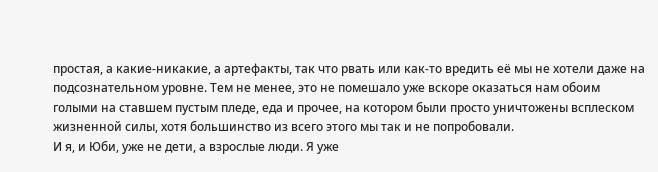простая, а какие-никакие, а артефакты, так что рвать или как-то вредить её мы не хотели даже на подсознательном уровне. Тем не менее, это не помешало уже вскоре оказаться нам обоим голыми на ставшем пустым пледе, еда и прочее, на котором были просто уничтожены всплеском жизненной силы, хотя большинство из всего этого мы так и не попробовали.
И я, и Юби, уже не дети, а взрослые люди. Я уже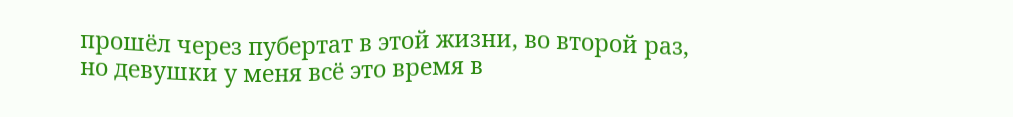прошёл через пубертат в этой жизни, во второй раз, но девушки у меня всё это время в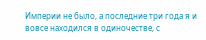Империи не было, а последние три года я и вовсе находился в одиночестве, с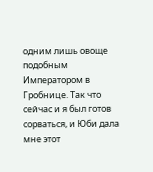одним лишь овоще подобным Императором в Гробнице. Так что сейчас и я был готов сорваться, и Юби дала мне этот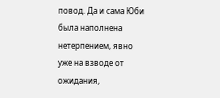повод. Да и сама Юби была наполнена нетерпением, явно уже на взводе от ожидания,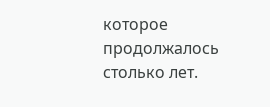которое продолжалось столько лет.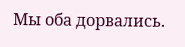Мы оба дорвались.